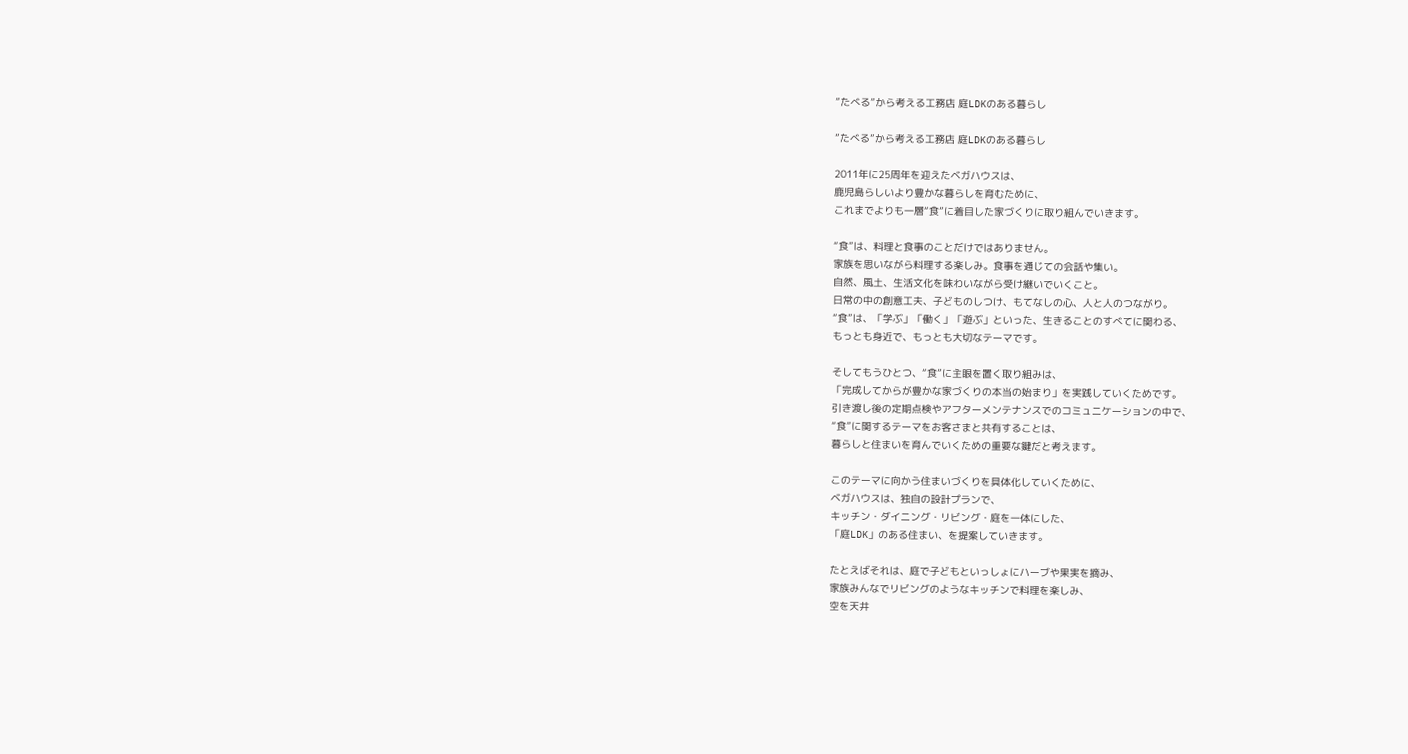”たべる”から考える工務店 庭LDKのある暮らし

”たべる”から考える工務店 庭LDKのある暮らし

2011年に25周年を迎えたベガハウスは、
鹿児島らしいより豊かな暮らしを育むために、
これまでよりも一層“食”に着目した家づくりに取り組んでいきます。

“食”は、料理と食事のことだけではありません。
家族を思いながら料理する楽しみ。食事を通じての会話や集い。
自然、風土、生活文化を味わいながら受け継いでいくこと。
日常の中の創意工夫、子どものしつけ、もてなしの心、人と人のつながり。
“食”は、「学ぶ」「働く」「遊ぶ」といった、生きることのすべてに関わる、
もっとも身近で、もっとも大切なテーマです。

そしてもうひとつ、“食”に主眼を置く取り組みは、
「完成してからが豊かな家づくりの本当の始まり」を実践していくためです。
引き渡し後の定期点検やアフターメンテナンスでのコミュニケーションの中で、
“食”に関するテーマをお客さまと共有することは、
暮らしと住まいを育んでいくための重要な鍵だと考えます。

このテーマに向かう住まいづくりを具体化していくために、
ベガハウスは、独自の設計プランで、
キッチン・ダイニング・リビング・庭を一体にした、
「庭LDK」のある住まい、を提案していきます。

たとえばそれは、庭で子どもといっしょにハーブや果実を摘み、
家族みんなでリビングのようなキッチンで料理を楽しみ、
空を天井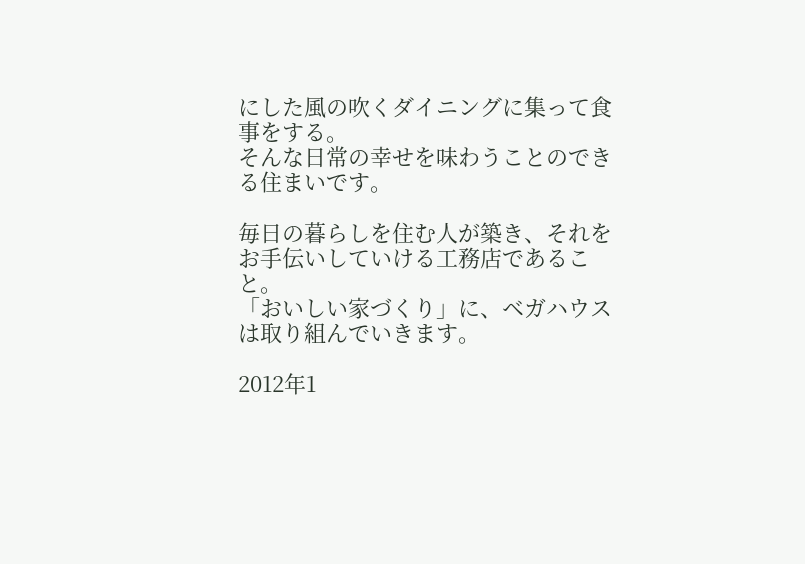にした風の吹くダイニングに集って食事をする。
そんな日常の幸せを味わうことのできる住まいです。

毎日の暮らしを住む人が築き、それをお手伝いしていける工務店であること。
「おいしい家づくり」に、ベガハウスは取り組んでいきます。

2012年1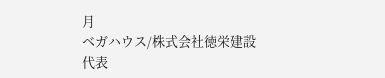月
ベガハウス/株式会社徳栄建設
代表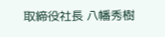取締役社長 八幡秀樹